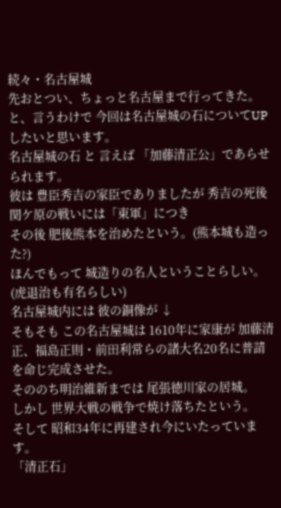続々・名古屋城
先おとつい、ちょっと名古屋まで行ってきた。
と、言うわけで 今回は名古屋城の石についてUPしたいと思います。
名古屋城の石 と 言えば 「加藤清正公」であらせられます。
彼は 豊臣秀吉の家臣でありましたが 秀吉の死後 関ケ原の戦いには「東軍」につき
その後 肥後熊本を治めたという。(熊本城も造った?)
ほんでもって 城造りの名人ということらしい。
(虎退治も有名らしい)
名古屋城内には 彼の銅像が ↓
そもそも この名古屋城は 1610年に家康が 加藤清正、福島正則・前田利常らの諸大名20名に普請を命じ完成させた。
そののち明治維新までは 尾張徳川家の居城。
しかし 世界大戦の戦争で焼け落ちたという。
そして 昭和34年に再建され今にいたっています。
「清正石」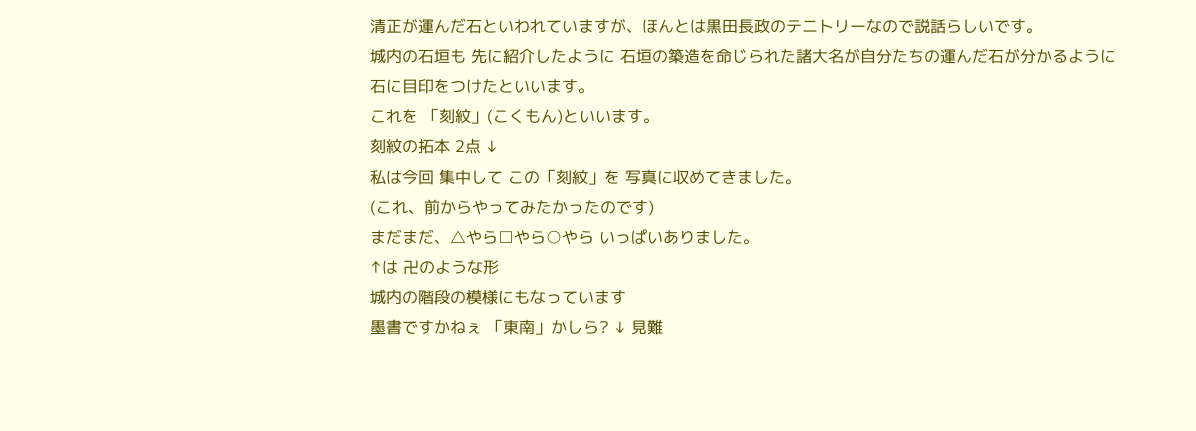清正が運んだ石といわれていますが、ほんとは黒田長政のテニトリーなので説話らしいです。
城内の石垣も 先に紹介したように 石垣の築造を命じられた諸大名が自分たちの運んだ石が分かるように
石に目印をつけたといいます。
これを 「刻紋」(こくもん)といいます。
刻紋の拓本 2点 ↓
私は今回 集中して この「刻紋」を 写真に収めてきました。
(これ、前からやってみたかったのです)
まだまだ、△やら□やら○やら いっぱいありました。
↑は 卍のような形
城内の階段の模様にもなっています
墨書ですかねぇ 「東南」かしら? ↓ 見難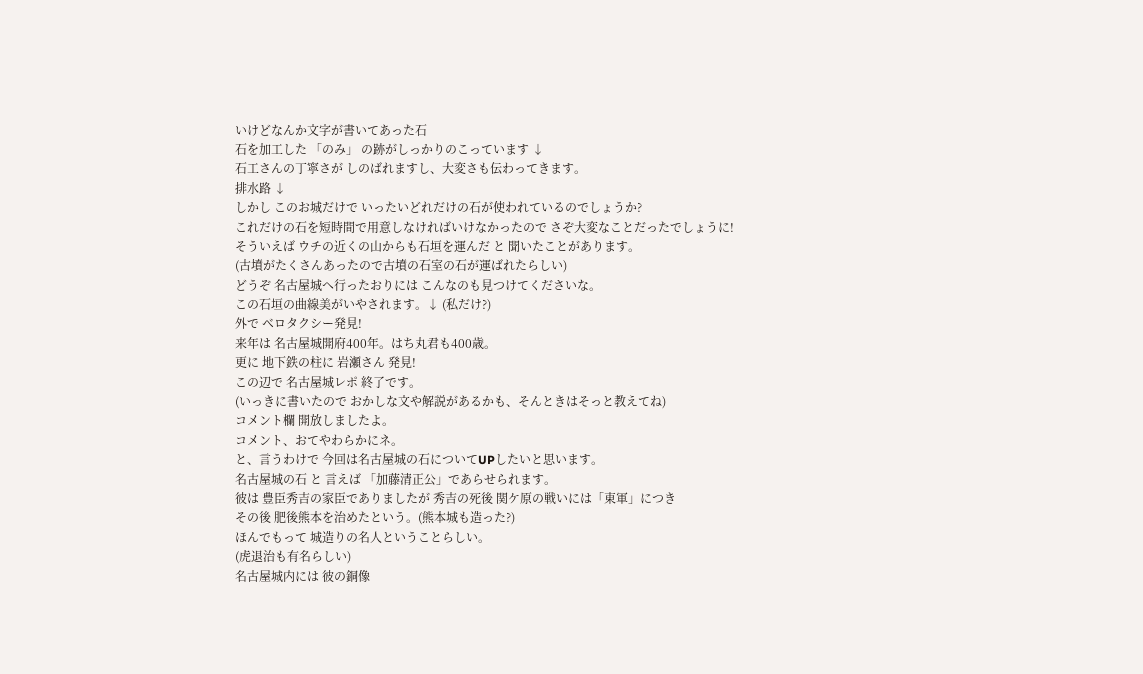いけどなんか文字が書いてあった石
石を加工した 「のみ」 の跡がしっかりのこっています ↓
石工さんの丁寧さが しのばれますし、大変さも伝わってきます。
排水路 ↓
しかし このお城だけで いったいどれだけの石が使われているのでしょうか?
これだけの石を短時間で用意しなければいけなかったので さぞ大変なことだったでしょうに!
そういえば ウチの近くの山からも石垣を運んだ と 聞いたことがあります。
(古墳がたくさんあったので古墳の石室の石が運ばれたらしい)
どうぞ 名古屋城へ行ったおりには こんなのも見つけてくださいな。
この石垣の曲線美がいやされます。↓ (私だけ?)
外で ベロタクシー発見!
来年は 名古屋城開府400年。はち丸君も400歳。
更に 地下鉄の柱に 岩瀬さん 発見!
この辺で 名古屋城レポ 終了です。
(いっきに書いたので おかしな文や解説があるかも、そんときはそっと教えてね)
コメント欄 開放しましたよ。
コメント、おてやわらかにネ。
と、言うわけで 今回は名古屋城の石についてUPしたいと思います。
名古屋城の石 と 言えば 「加藤清正公」であらせられます。
彼は 豊臣秀吉の家臣でありましたが 秀吉の死後 関ケ原の戦いには「東軍」につき
その後 肥後熊本を治めたという。(熊本城も造った?)
ほんでもって 城造りの名人ということらしい。
(虎退治も有名らしい)
名古屋城内には 彼の銅像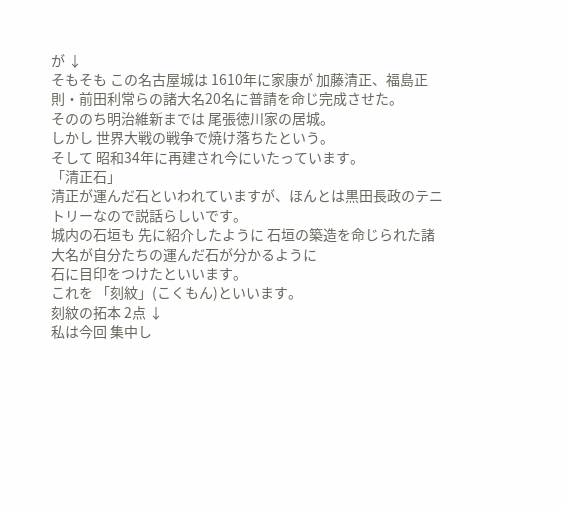が ↓
そもそも この名古屋城は 1610年に家康が 加藤清正、福島正則・前田利常らの諸大名20名に普請を命じ完成させた。
そののち明治維新までは 尾張徳川家の居城。
しかし 世界大戦の戦争で焼け落ちたという。
そして 昭和34年に再建され今にいたっています。
「清正石」
清正が運んだ石といわれていますが、ほんとは黒田長政のテニトリーなので説話らしいです。
城内の石垣も 先に紹介したように 石垣の築造を命じられた諸大名が自分たちの運んだ石が分かるように
石に目印をつけたといいます。
これを 「刻紋」(こくもん)といいます。
刻紋の拓本 2点 ↓
私は今回 集中し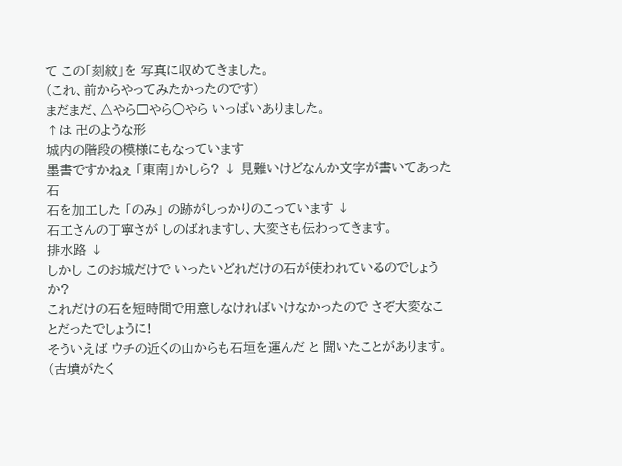て この「刻紋」を 写真に収めてきました。
(これ、前からやってみたかったのです)
まだまだ、△やら□やら○やら いっぱいありました。
↑は 卍のような形
城内の階段の模様にもなっています
墨書ですかねぇ 「東南」かしら? ↓ 見難いけどなんか文字が書いてあった石
石を加工した 「のみ」 の跡がしっかりのこっています ↓
石工さんの丁寧さが しのばれますし、大変さも伝わってきます。
排水路 ↓
しかし このお城だけで いったいどれだけの石が使われているのでしょうか?
これだけの石を短時間で用意しなければいけなかったので さぞ大変なことだったでしょうに!
そういえば ウチの近くの山からも石垣を運んだ と 聞いたことがあります。
(古墳がたく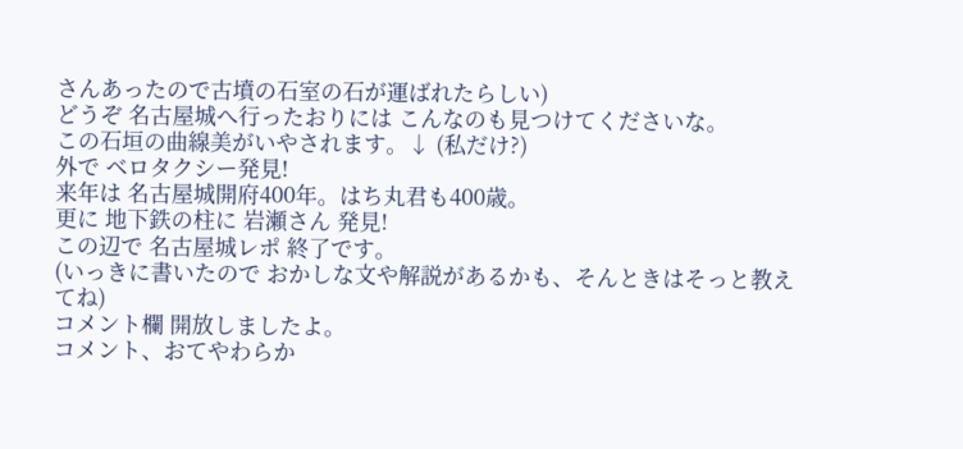さんあったので古墳の石室の石が運ばれたらしい)
どうぞ 名古屋城へ行ったおりには こんなのも見つけてくださいな。
この石垣の曲線美がいやされます。↓ (私だけ?)
外で ベロタクシー発見!
来年は 名古屋城開府400年。はち丸君も400歳。
更に 地下鉄の柱に 岩瀬さん 発見!
この辺で 名古屋城レポ 終了です。
(いっきに書いたので おかしな文や解説があるかも、そんときはそっと教えてね)
コメント欄 開放しましたよ。
コメント、おてやわらか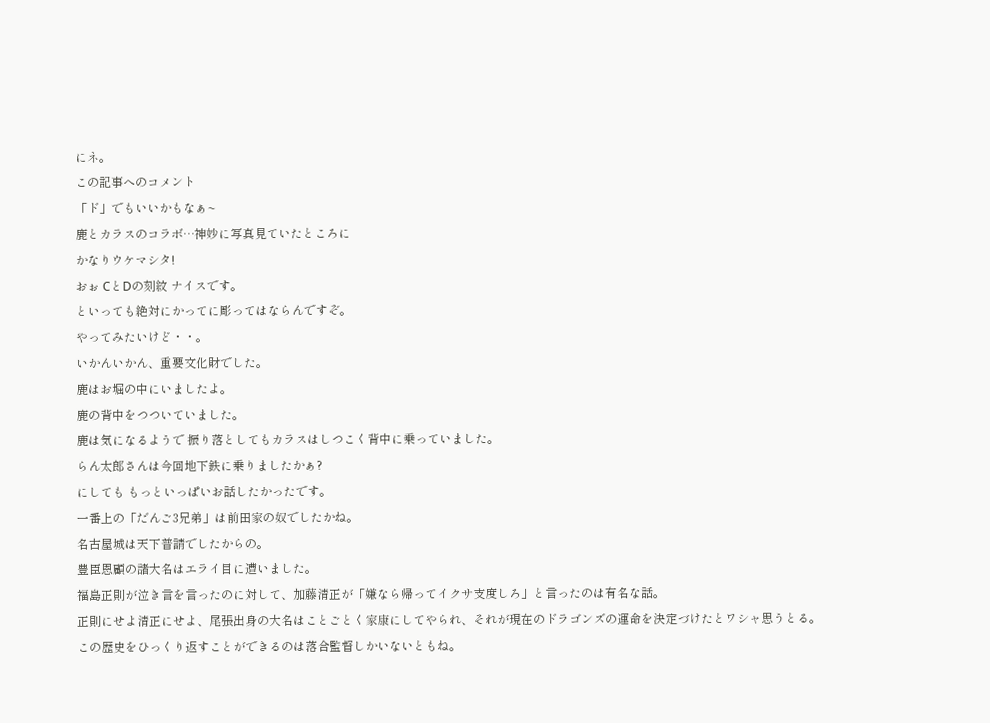にネ。
この記事へのコメント
「ド」でもいいかもなぁ~
鹿とカラスのコラボ…神妙に写真見ていたところに
かなりウケマシタ!
おぉ CとDの刻紋 ナイスです。
といっても絶対にかってに彫ってはならんですぞ。
やってみたいけど・・。
いかんいかん、重要文化財でした。
鹿はお堀の中にいましたよ。
鹿の背中をつついていました。
鹿は気になるようで 振り落としてもカラスはしつこく背中に乗っていました。
らん太郎さんは今回地下鉄に乗りましたかぁ?
にしても もっといっぱいお話したかったです。
一番上の「だんご3兄弟」は前田家の奴でしたかね。
名古屋城は天下普請でしたからの。
豊臣恩顧の諸大名はエライ目に遭いました。
福島正則が泣き言を言ったのに対して、加藤清正が「嫌なら帰ってイクサ支度しろ」と言ったのは有名な話。
正則にせよ清正にせよ、尾張出身の大名はことごとく家康にしてやられ、それが現在のドラゴンズの運命を決定づけたとワシャ思うとる。
この歴史をひっくり返すことができるのは落合監督しかいないともね。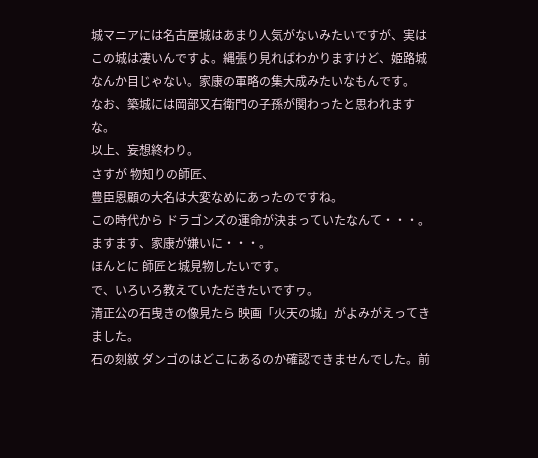城マニアには名古屋城はあまり人気がないみたいですが、実はこの城は凄いんですよ。縄張り見ればわかりますけど、姫路城なんか目じゃない。家康の軍略の集大成みたいなもんです。
なお、築城には岡部又右衛門の子孫が関わったと思われますな。
以上、妄想終わり。
さすが 物知りの師匠、
豊臣恩顧の大名は大変なめにあったのですね。
この時代から ドラゴンズの運命が決まっていたなんて・・・。
ますます、家康が嫌いに・・・。
ほんとに 師匠と城見物したいです。
で、いろいろ教えていただきたいですヮ。
清正公の石曳きの像見たら 映画「火天の城」がよみがえってきました。
石の刻紋 ダンゴのはどこにあるのか確認できませんでした。前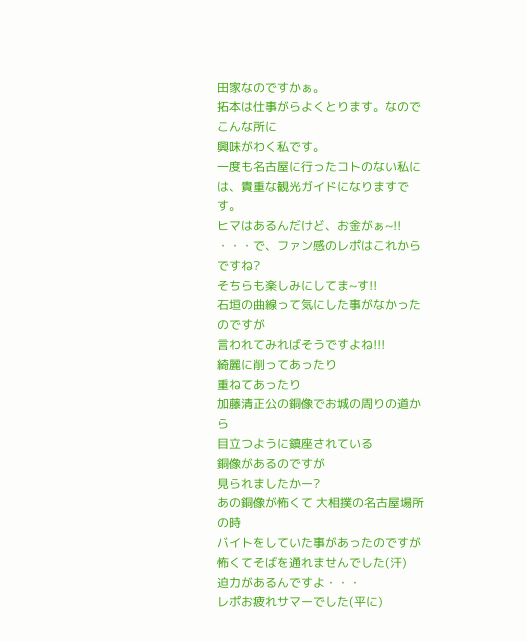田家なのですかぁ。
拓本は仕事がらよくとります。なのでこんな所に
興味がわく私です。
一度も名古屋に行ったコトのない私には、貴重な観光ガイドになりますです。
ヒマはあるんだけど、お金がぁ~!!
・・・で、ファン感のレポはこれからですね?
そちらも楽しみにしてま~す!!
石垣の曲線って気にした事がなかったのですが
言われてみればそうですよね!!!
綺麗に削ってあったり
重ねてあったり
加藤清正公の銅像でお城の周りの道から
目立つように鎮座されている
銅像があるのですが
見られましたかー?
あの銅像が怖くて 大相撲の名古屋場所の時
バイトをしていた事があったのですが
怖くてそばを通れませんでした(汗)
迫力があるんですよ・・・
レポお疲れサマーでした(平に)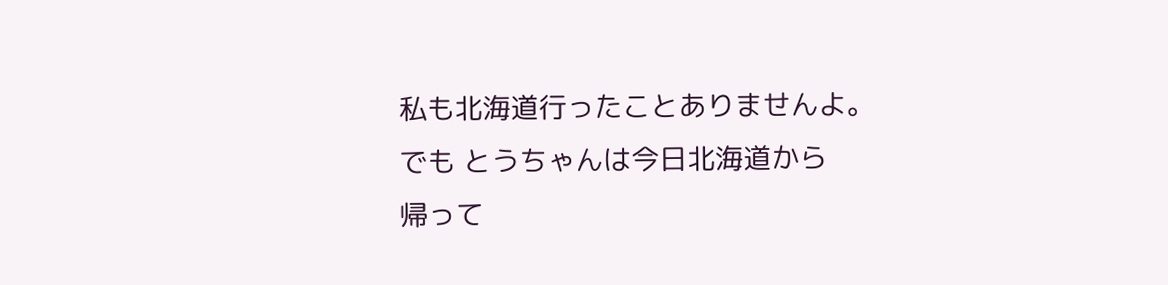私も北海道行ったことありませんよ。
でも とうちゃんは今日北海道から
帰って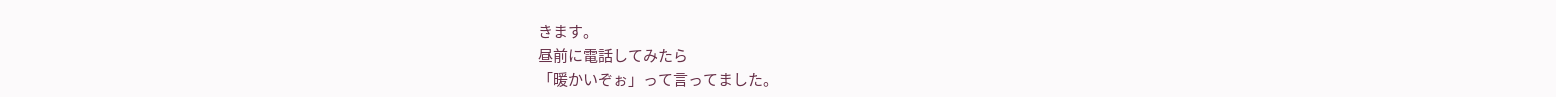きます。
昼前に電話してみたら
「暖かいぞぉ」って言ってました。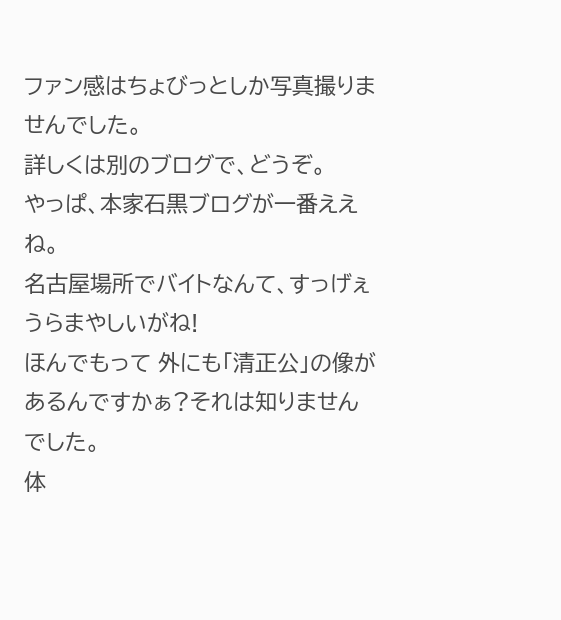ファン感はちょびっとしか写真撮りませんでした。
詳しくは別のブログで、どうぞ。
やっぱ、本家石黒ブログが一番ええね。
名古屋場所でバイトなんて、すっげぇうらまやしいがね!
ほんでもって 外にも「清正公」の像があるんですかぁ?それは知りませんでした。
体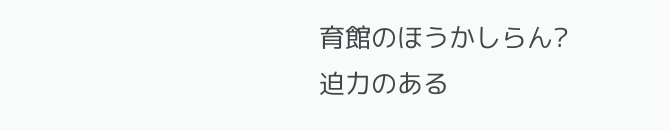育館のほうかしらん?
迫力のある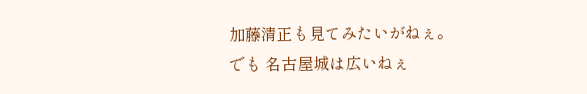加藤清正も見てみたいがねぇ。
でも 名古屋城は広いねぇ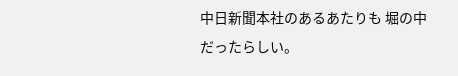中日新聞本社のあるあたりも 堀の中だったらしい。